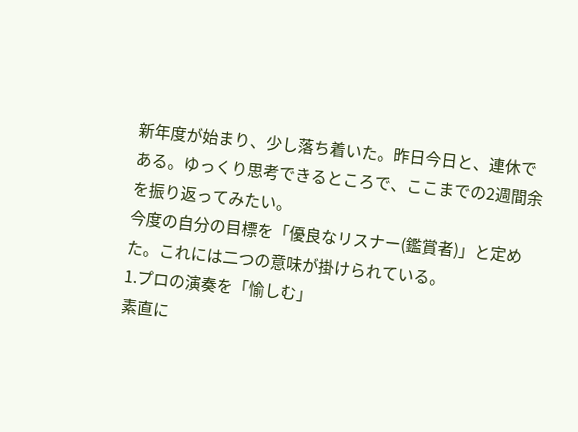新年度が始まり、少し落ち着いた。昨日今日と、連休である。ゆっくり思考できるところで、ここまでの2週間余を振り返ってみたい。
今度の自分の目標を「優良なリスナー(鑑賞者)」と定めた。これには二つの意味が掛けられている。
1.プロの演奏を「愉しむ」
素直に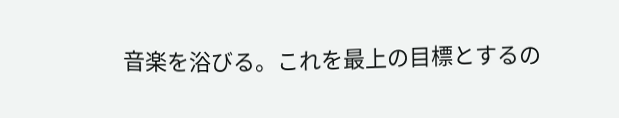音楽を浴びる。これを最上の目標とするの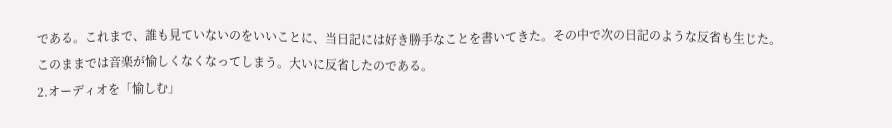である。これまで、誰も見ていないのをいいことに、当日記には好き勝手なことを書いてきた。その中で次の日記のような反省も生じた。
このままでは音楽が愉しくなくなってしまう。大いに反省したのである。
2.オーディオを「愉しむ」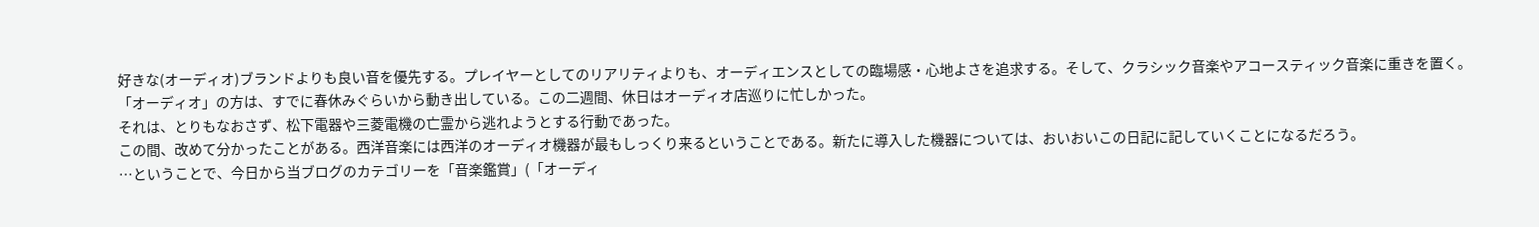好きな(オーディオ)ブランドよりも良い音を優先する。プレイヤーとしてのリアリティよりも、オーディエンスとしての臨場感・心地よさを追求する。そして、クラシック音楽やアコースティック音楽に重きを置く。
「オーディオ」の方は、すでに春休みぐらいから動き出している。この二週間、休日はオーディオ店巡りに忙しかった。
それは、とりもなおさず、松下電器や三菱電機の亡霊から逃れようとする行動であった。
この間、改めて分かったことがある。西洋音楽には西洋のオーディオ機器が最もしっくり来るということである。新たに導入した機器については、おいおいこの日記に記していくことになるだろう。
…ということで、今日から当ブログのカテゴリーを「音楽鑑賞」(「オーディ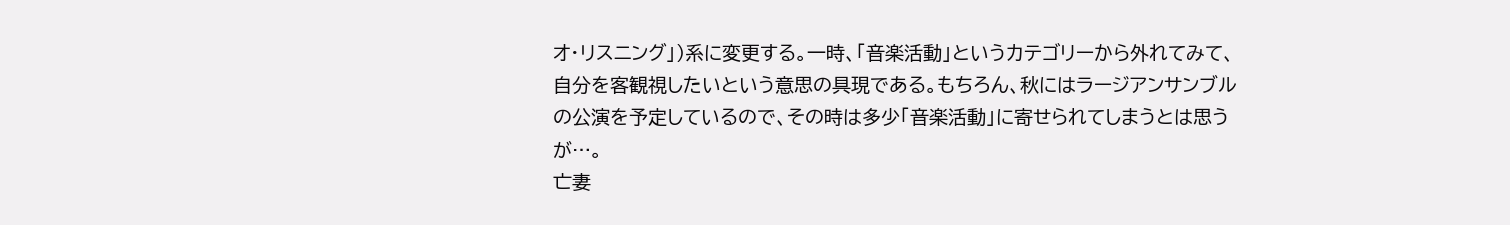オ・リスニング」)系に変更する。一時、「音楽活動」というカテゴリーから外れてみて、自分を客観視したいという意思の具現である。もちろん、秋にはラージアンサンブルの公演を予定しているので、その時は多少「音楽活動」に寄せられてしまうとは思うが…。
亡妻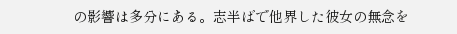の影響は多分にある。志半ばで他界した彼女の無念を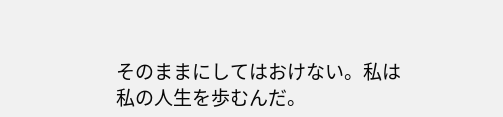そのままにしてはおけない。私は私の人生を歩むんだ。